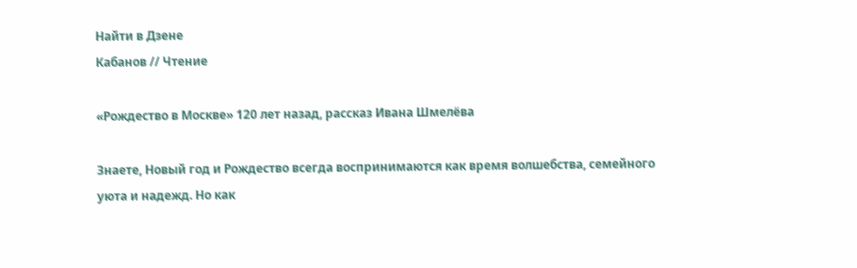Найти в Дзене
Кабанов // Чтение

«Рождество в Москве» 120 лет назад, рассказ Ивана Шмелёва

Знаете, Новый год и Рождество всегда воспринимаются как время волшебства, семейного уюта и надежд. Но как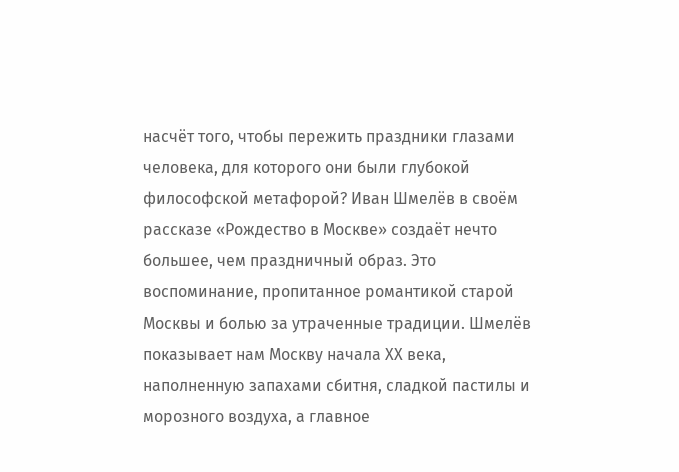насчёт того, чтобы пережить праздники глазами человека, для которого они были глубокой философской метафорой? Иван Шмелёв в своём рассказе «Рождество в Москве» создаёт нечто большее, чем праздничный образ. Это воспоминание, пропитанное романтикой старой Москвы и болью за утраченные традиции. Шмелёв показывает нам Москву начала ХХ века, наполненную запахами сбитня, сладкой пастилы и морозного воздуха, а главное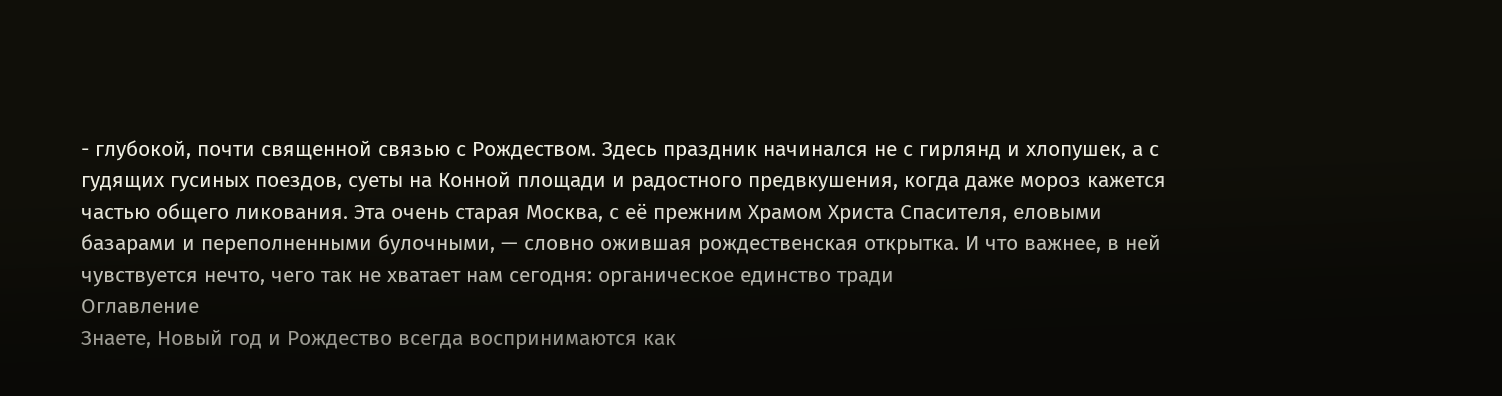- глубокой, почти священной связью с Рождеством. Здесь праздник начинался не с гирлянд и хлопушек, а с гудящих гусиных поездов, суеты на Конной площади и радостного предвкушения, когда даже мороз кажется частью общего ликования. Эта очень старая Москва, с её прежним Храмом Христа Спасителя, еловыми базарами и переполненными булочными, — словно ожившая рождественская открытка. И что важнее, в ней чувствуется нечто, чего так не хватает нам сегодня: органическое единство тради
Оглавление
Знаете, Новый год и Рождество всегда воспринимаются как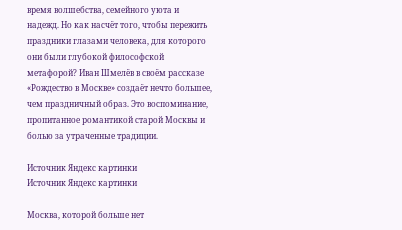время волшебства, семейного уюта и надежд. Но как насчёт того, чтобы пережить праздники глазами человека, для которого они были глубокой философской метафорой? Иван Шмелёв в своём рассказе «Рождество в Москве» создаёт нечто большее, чем праздничный образ. Это воспоминание, пропитанное романтикой старой Москвы и болью за утраченные традиции.

Источник Яндекс картинки
Источник Яндекс картинки

Москва, которой больше нет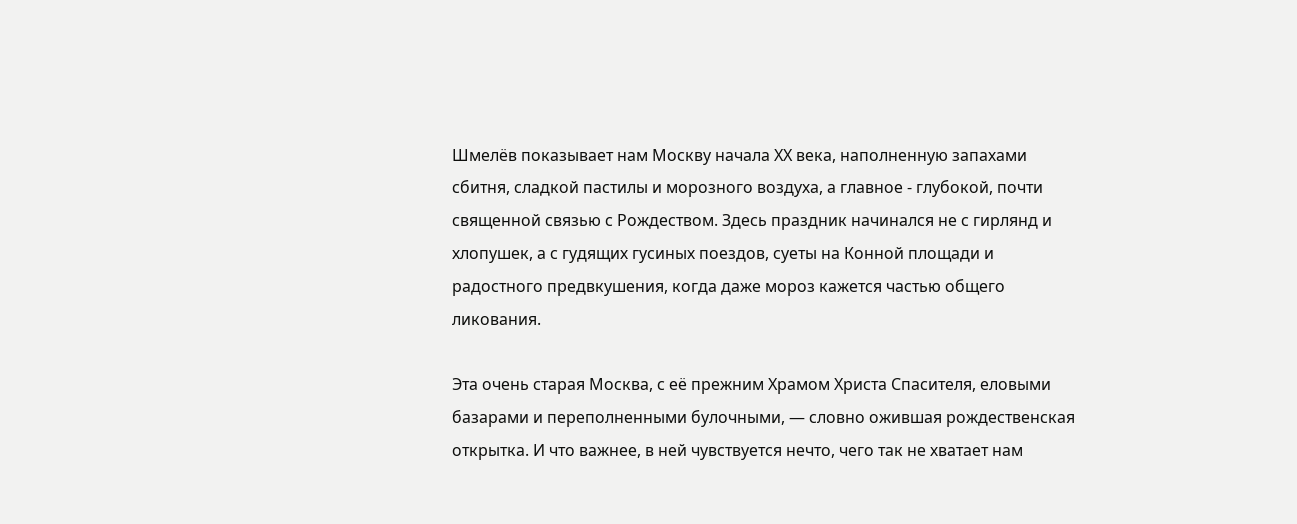Шмелёв показывает нам Москву начала ХХ века, наполненную запахами сбитня, сладкой пастилы и морозного воздуха, а главное - глубокой, почти священной связью с Рождеством. Здесь праздник начинался не с гирлянд и хлопушек, а с гудящих гусиных поездов, суеты на Конной площади и радостного предвкушения, когда даже мороз кажется частью общего ликования.

Эта очень старая Москва, с её прежним Храмом Христа Спасителя, еловыми базарами и переполненными булочными, — словно ожившая рождественская открытка. И что важнее, в ней чувствуется нечто, чего так не хватает нам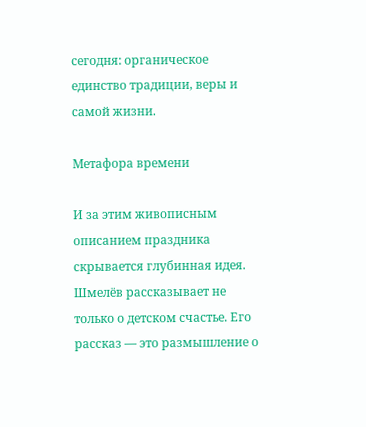сегодня: органическое единство традиции, веры и самой жизни.

Метафора времени

И за этим живописным описанием праздника скрывается глубинная идея. Шмелёв рассказывает не только о детском счастье. Его рассказ — это размышление о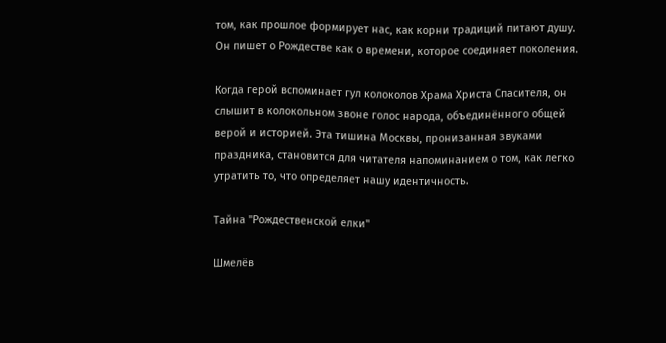том, как прошлое формирует нас, как корни традиций питают душу. Он пишет о Рождестве как о времени, которое соединяет поколения.

Когда герой вспоминает гул колоколов Храма Христа Спасителя, он слышит в колокольном звоне голос народа, объединённого общей верой и историей. Эта тишина Москвы, пронизанная звуками праздника, становится для читателя напоминанием о том, как легко утратить то, что определяет нашу идентичность.

Тайна "Рождественской елки"

Шмелёв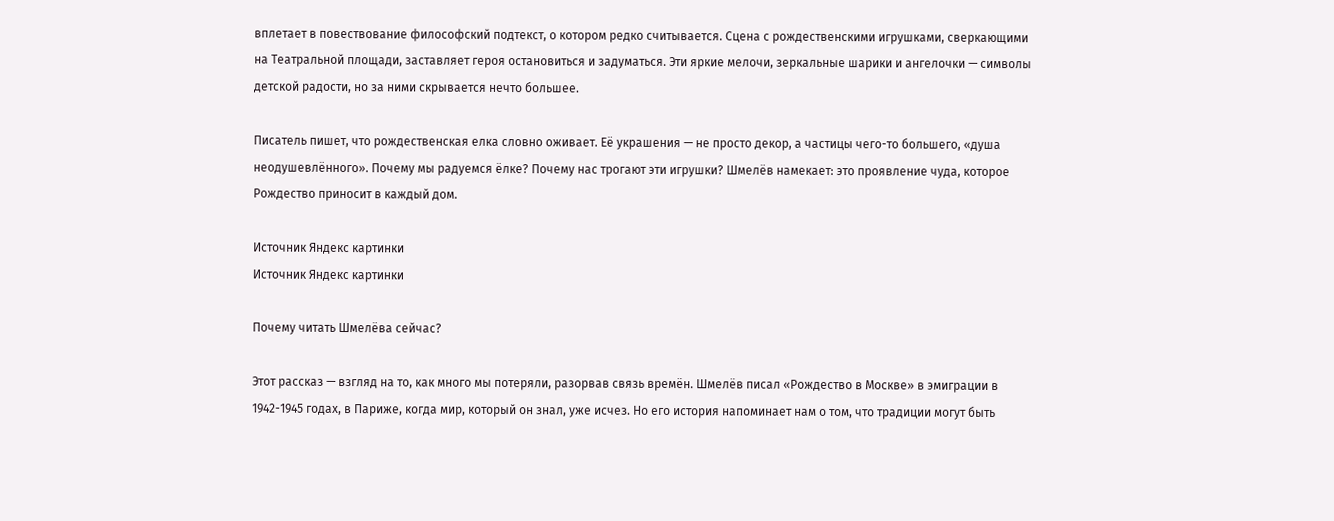вплетает в повествование философский подтекст, о котором редко считывается. Сцена с рождественскими игрушками, сверкающими на Театральной площади, заставляет героя остановиться и задуматься. Эти яркие мелочи, зеркальные шарики и ангелочки — символы детской радости, но за ними скрывается нечто большее.

Писатель пишет, что рождественская елка словно оживает. Её украшения — не просто декор, а частицы чего-то большего, «душа неодушевлённого». Почему мы радуемся ёлке? Почему нас трогают эти игрушки? Шмелёв намекает: это проявление чуда, которое Рождество приносит в каждый дом.

Источник Яндекс картинки
Источник Яндекс картинки

Почему читать Шмелёва сейчас?

Этот рассказ — взгляд на то, как много мы потеряли, разорвав связь времён. Шмелёв писал «Рождество в Москве» в эмиграции в 1942-1945 годах, в Париже, когда мир, который он знал, уже исчез. Но его история напоминает нам о том, что традиции могут быть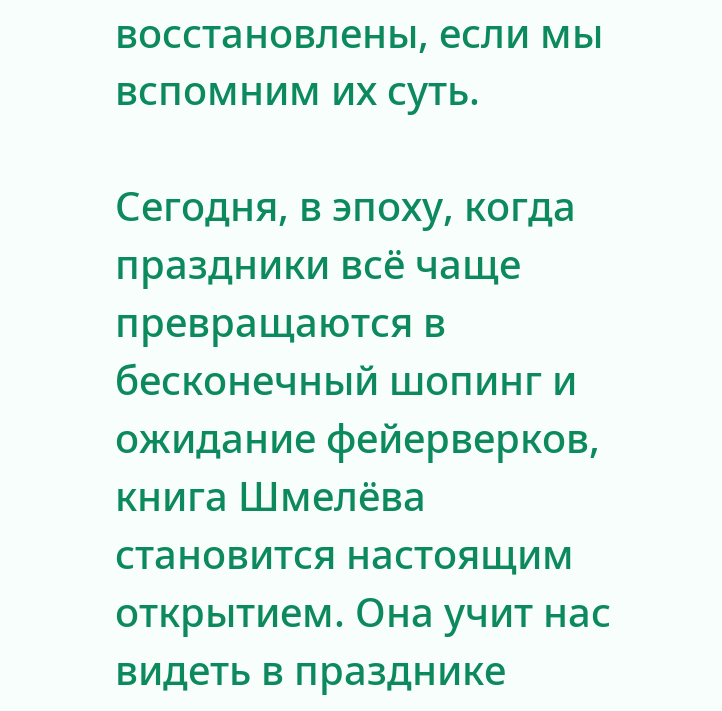восстановлены, если мы вспомним их суть.

Сегодня, в эпоху, когда праздники всё чаще превращаются в бесконечный шопинг и ожидание фейерверков, книга Шмелёва становится настоящим открытием. Она учит нас видеть в празднике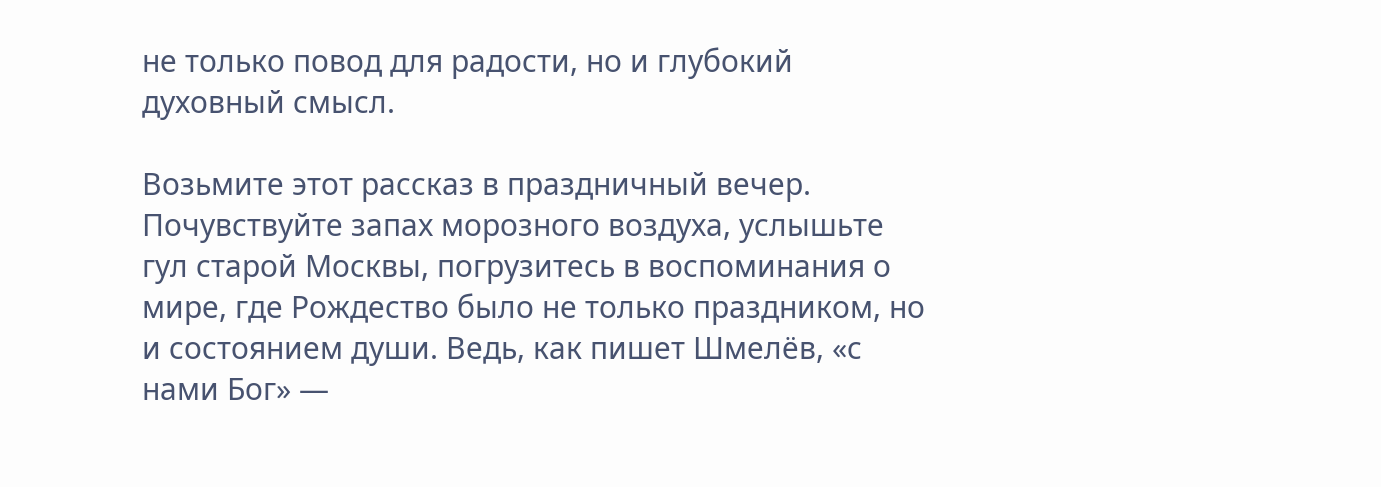не только повод для радости, но и глубокий духовный смысл.

Возьмите этот рассказ в праздничный вечер. Почувствуйте запах морозного воздуха, услышьте гул старой Москвы, погрузитесь в воспоминания о мире, где Рождество было не только праздником, но и состоянием души. Ведь, как пишет Шмелёв, «с нами Бог» —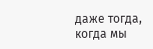даже тогда, когда мы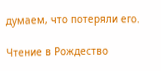думаем, что потеряли его.

Чтение в Рождество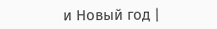и Новый год |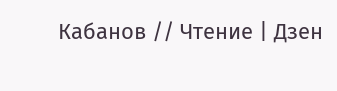Кабанов // Чтение | Дзен